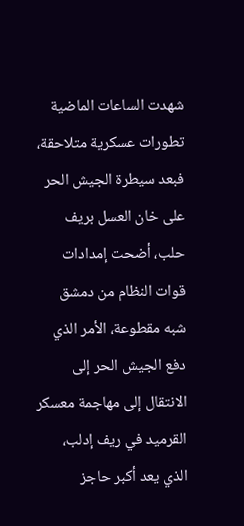شهدت الساعات الماضية تطورات عسكرية متلاحقة، فبعد سيطرة الجيش الحر على خان العسل بريف حلب، أضحت إمدادات قوات النظام من دمشق شبه مقطوعة، الأمر الذي دفع الجيش الحر إلى الانتقال إلى مهاجمة معسكر القرميد في ريف إدلب، الذي يعد أكبر حاجز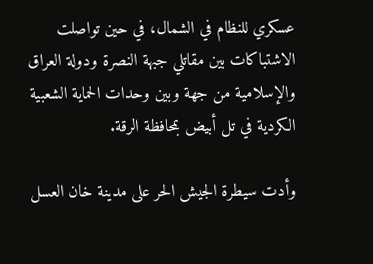عسكري للنظام في الشمال، في حين تواصلت الاشتباكات بين مقاتلي جبهة النصرة ودولة العراق والإسلامية من جهة وبين وحدات الحماية الشعبية الكردية في تل أبيض بمحافظة الرقة.

وأدت سيطرة الجيش الحر على مدينة خان العسل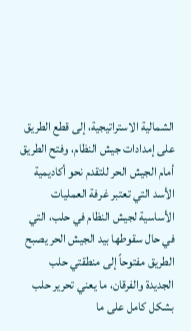الشمالية الاستراتيجية، إلى قطع الطريق على إمدادات جيش النظام، وفتح الطريق أمام الجيش الحر للتقدم نحو أكاديمية الأسد التي تعتبر غرفة العمليات الأساسية لجيش النظام في حلب، التي في حال سقوطها بيد الجيش الحر يصبح الطريق مفتوحاً إلى منطقتي حلب الجديدة والفرقان، ما يعني تحرير حلب بشكل كامل على ما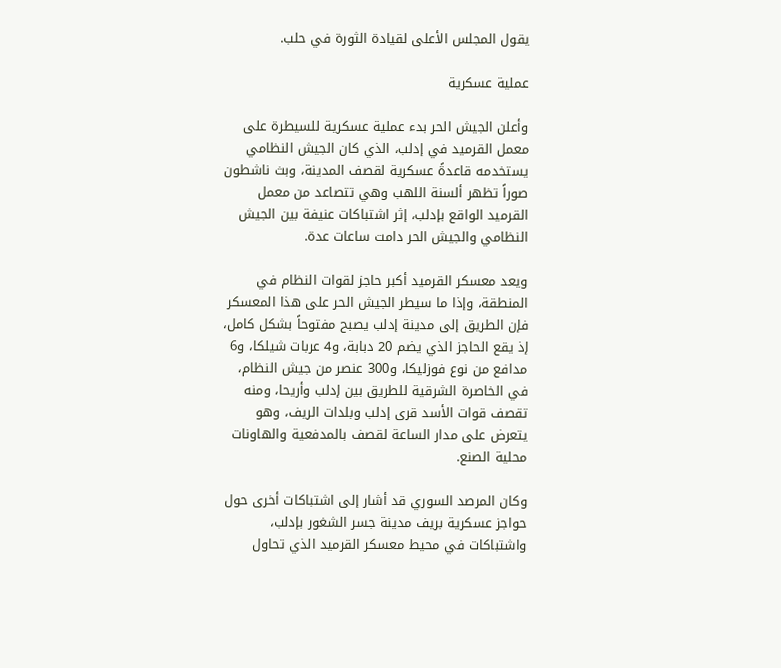يقول المجلس الأعلى لقيادة الثورة في حلب.

عملية عسكرية

وأعلن الجيش الحر بدء عملية عسكرية للسيطرة على معمل القرميد في إدلب، الذي كان الجيش النظامي يستخدمه قاعدةً عسكرية لقصف المدينة، وبث ناشطون صوراً تظهر ألسنة اللهب وهي تتصاعد من معمل القرميد الواقع بإدلب، إثر اشتباكات عنيفة بين الجيش النظامي والجيش الحر دامت ساعات عدة.

ويعد معسكر القرميد أكبر حاجز لقوات النظام في المنطقة، وإذا ما سيطر الجيش الحر على هذا المعسكر فإن الطريق إلى مدينة إدلب يصبح مفتوحاً بشكل كامل، إذ يقع الحاجز الذي يضم 20 دبابة، و4 عربات شيلكا، و6 مدافع من نوع فوزليكا، و300 عنصر من جيش النظام، في الخاصرة الشرقية للطريق بين إدلب وأريحا، ومنه تقصف قوات الأسد قرى إدلب وبلدات الريف، وهو يتعرض على مدار الساعة لقصف بالمدفعية والهاونات محلية الصنع.

وكان المرصد السوري قد أشار إلى اشتباكات أخرى حول حواجز عسكرية بريف مدينة جسر الشغور بإدلب، واشتباكات في محيط معسكر القرميد الذي تحاول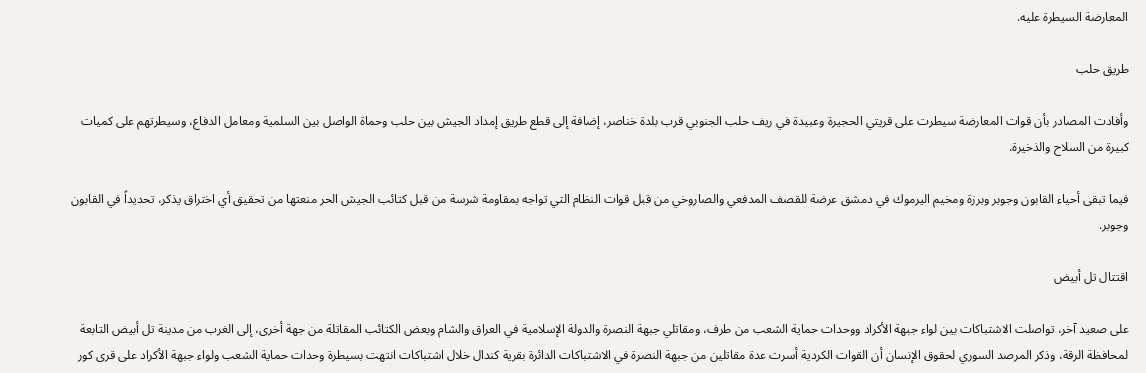المعارضة السيطرة عليه.

طريق حلب

وأفادت المصادر بأن قوات المعارضة سيطرت على قريتي الحجيرة وعبيدة في ريف حلب الجنوبي قرب بلدة خناصر، إضافة إلى قطع طريق إمداد الجيش بين حلب وحماة الواصل بين السلمية ومعامل الدفاع، وسيطرتهم على كميات كبيرة من السلاح والذخيرة.

فيما تبقى أحياء القابون وجوبر وبرزة ومخيم اليرموك في دمشق عرضة للقصف المدفعي والصاروخي من قبل قوات النظام التي تواجه بمقاومة شرسة من قبل كتائب الجيش الحر منعتها من تحقيق أي اختراق يذكر، تحديداً في القابون وجوبر.

اقتتال تل أبيض

على صعيد آخر، تواصلت الاشتباكات بين لواء جبهة الأكراد ووحدات حماية الشعب من طرف، ومقاتلي جبهة النصرة والدولة الإسلامية في العراق والشام وبعض الكتائب المقاتلة من جهة أخرى، إلى الغرب من مدينة تل أبيض التابعة لمحافظة الرقة، وذكر المرصد السوري لحقوق الإنسان أن القوات الكردية أسرت عدة مقاتلين من جبهة النصرة في الاشتباكات الدائرة بقرية كندال خلال اشتباكات انتهت بسيطرة وحدات حماية الشعب ولواء جبهة الأكراد على قرى كور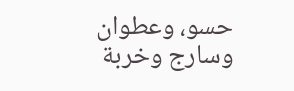حسو، وعطوان وسارج وخربة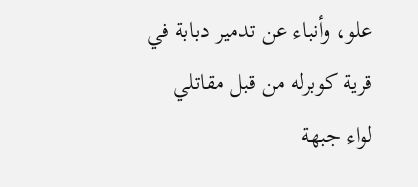علو، وأنباء عن تدمير دبابة في قرية كوبرله من قبل مقاتلي لواء جبهة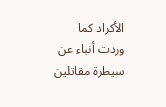الأكراد كما وردت أنباء عن سيطرة مقاتلين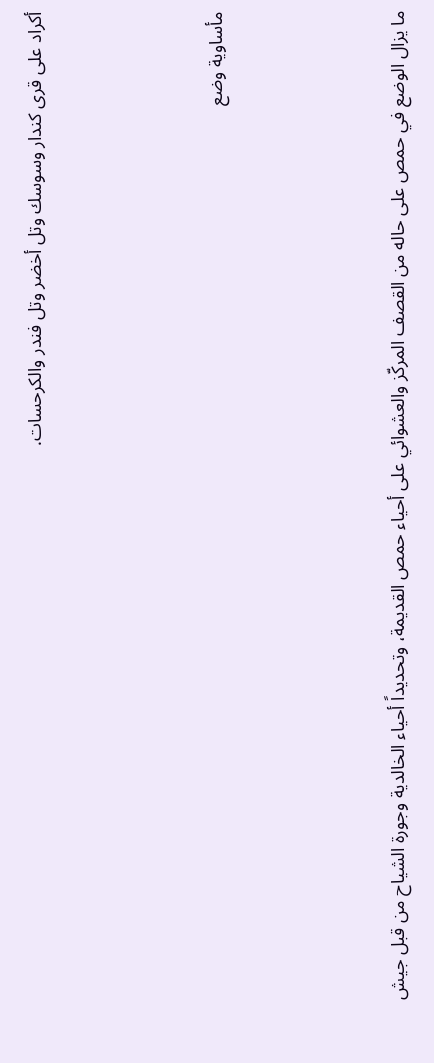أكراد على قرى كندار وسوسك وتل أخضر وتل فندر والكرحسات.



مأساوية وضع



ما يزال الوضع في حمص على حاله من القصف المركّز والعشوائي على أحياء حمص القديمة، وتحديداً أحياء الخالدية وجورة الشياح من قبل جيش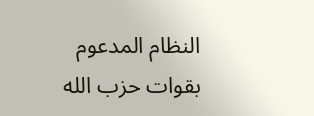النظام المدعوم بقوات حزب الله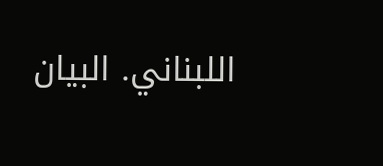اللبناني. البيان